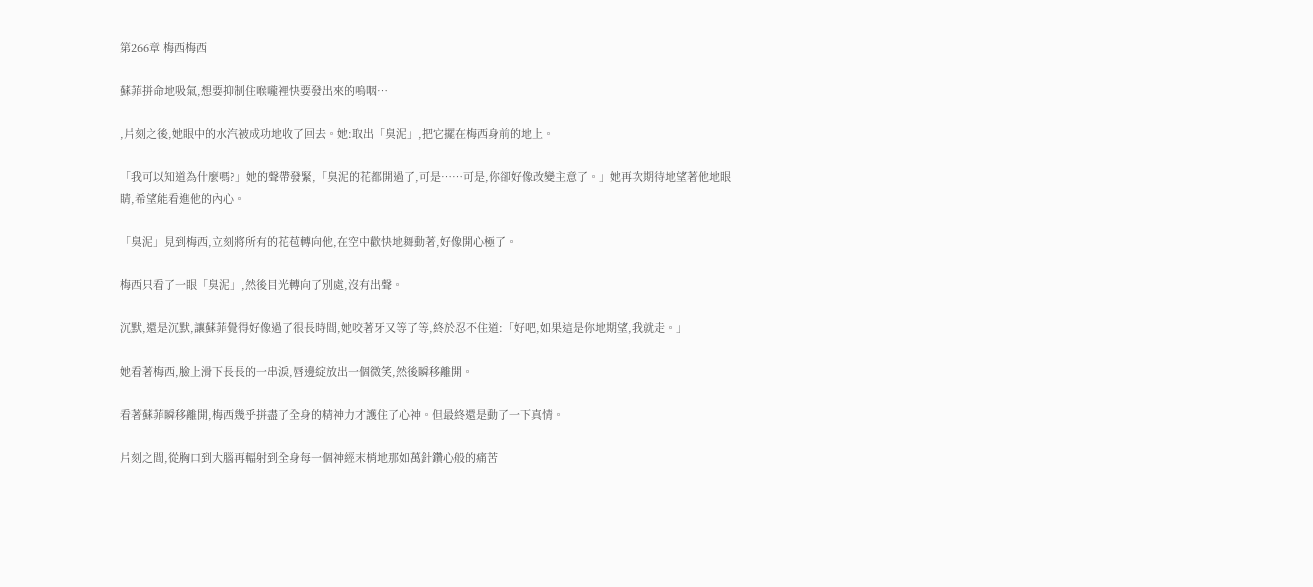第266章 梅西梅西

蘇菲拼命地吸氣,想要抑制住喉嚨裡快要發出來的嗚咽…

,片刻之後,她眼中的水汽被成功地收了回去。她:取出「臭泥」,把它擺在梅西身前的地上。

「我可以知道為什麼嗎?」她的聲帶發緊,「臭泥的花都開過了,可是……可是,你卻好像改變主意了。」她再次期待地望著他地眼睛,希望能看進他的內心。

「臭泥」見到梅西,立刻將所有的花苞轉向他,在空中歡快地舞動著,好像開心極了。

梅西只看了一眼「臭泥」,然後目光轉向了別處,沒有出聲。

沉默,還是沉默,讓蘇菲覺得好像過了很長時間,她咬著牙又等了等,終於忍不住道:「好吧,如果這是你地期望,我就走。」

她看著梅西,臉上滑下長長的一串淚,唇邊綻放出一個微笑,然後瞬移離開。

看著蘇菲瞬移離開,梅西幾乎拼盡了全身的精神力才護住了心神。但最終還是動了一下真情。

片刻之間,從胸口到大腦再輻射到全身每一個神經末梢地那如萬針鑽心般的痛苦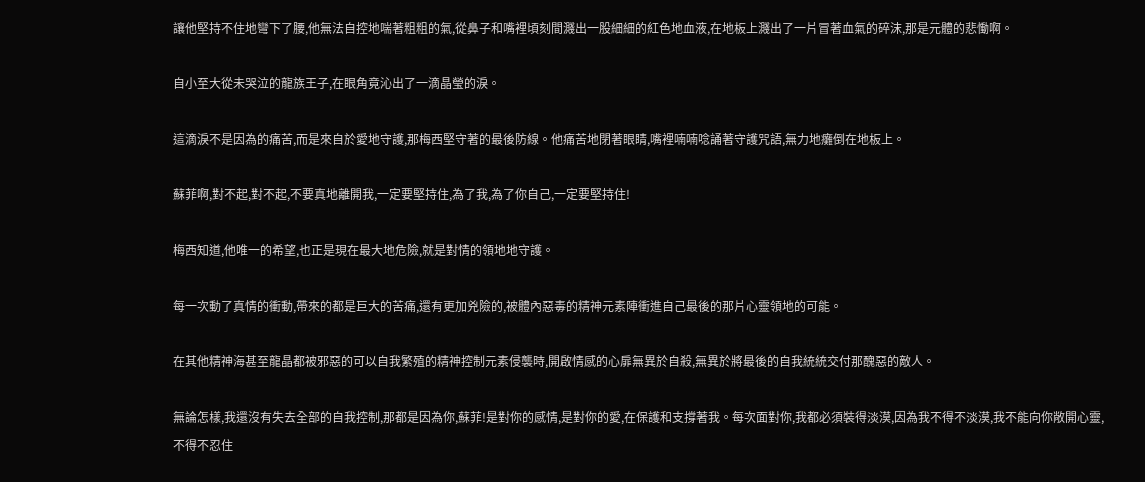讓他堅持不住地彎下了腰,他無法自控地喘著粗粗的氣,從鼻子和嘴裡頃刻間濺出一股細細的紅色地血液,在地板上濺出了一片冒著血氣的碎沫,那是元體的悲慟啊。

自小至大從未哭泣的龍族王子,在眼角竟沁出了一滴晶瑩的淚。

這滴淚不是因為的痛苦,而是來自於愛地守護,那梅西堅守著的最後防線。他痛苦地閉著眼睛,嘴裡喃喃唸誦著守護咒語,無力地癱倒在地板上。

蘇菲啊,對不起,對不起,不要真地離開我,一定要堅持住,為了我,為了你自己,一定要堅持住!

梅西知道,他唯一的希望,也正是現在最大地危險,就是對情的領地地守護。

每一次動了真情的衝動,帶來的都是巨大的苦痛,還有更加兇險的,被體內惡毒的精神元素陣衝進自己最後的那片心靈領地的可能。

在其他精神海甚至龍晶都被邪惡的可以自我繁殖的精神控制元素侵襲時,開啟情感的心扉無異於自殺,無異於將最後的自我統統交付那醜惡的敵人。

無論怎樣,我還沒有失去全部的自我控制,那都是因為你,蘇菲!是對你的感情,是對你的愛,在保護和支撐著我。每次面對你,我都必須裝得淡漠,因為我不得不淡漠,我不能向你敞開心靈,不得不忍住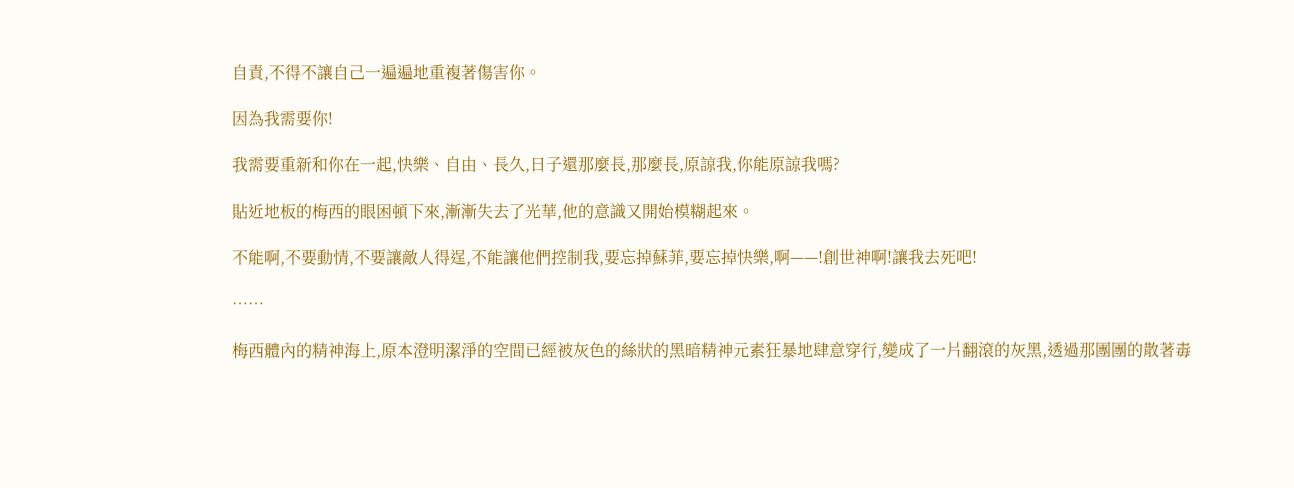自責,不得不讓自己一遍遍地重複著傷害你。

因為我需要你!

我需要重新和你在一起,快樂、自由、長久,日子還那麼長,那麼長,原諒我,你能原諒我嗎?

貼近地板的梅西的眼困頓下來,漸漸失去了光華,他的意識又開始模糊起來。

不能啊,不要動情,不要讓敵人得逞,不能讓他們控制我,要忘掉蘇菲,要忘掉快樂,啊——!創世神啊!讓我去死吧!

……

梅西體內的精神海上,原本澄明潔淨的空間已經被灰色的絲狀的黑暗精神元素狂暴地肆意穿行,變成了一片翻滾的灰黑,透過那團團的散著毒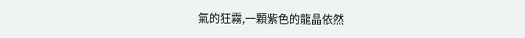氣的狂霧,一顆紫色的龍晶依然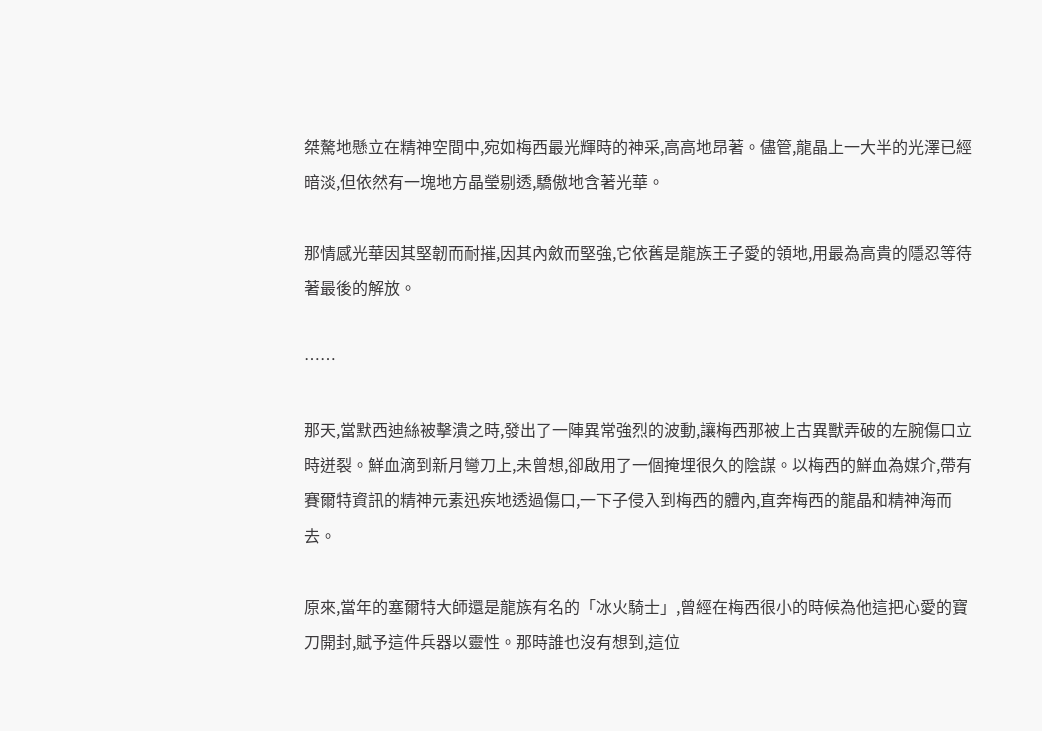桀驁地懸立在精神空間中,宛如梅西最光輝時的神采,高高地昂著。儘管,龍晶上一大半的光澤已經暗淡,但依然有一塊地方晶瑩剔透,驕傲地含著光華。

那情感光華因其堅韌而耐摧,因其內斂而堅強,它依舊是龍族王子愛的領地,用最為高貴的隱忍等待著最後的解放。

……

那天,當默西迪絲被擊潰之時,發出了一陣異常強烈的波動,讓梅西那被上古異獸弄破的左腕傷口立時迸裂。鮮血滴到新月彎刀上,未曾想,卻啟用了一個掩埋很久的陰謀。以梅西的鮮血為媒介,帶有賽爾特資訊的精神元素迅疾地透過傷口,一下子侵入到梅西的體內,直奔梅西的龍晶和精神海而去。

原來,當年的塞爾特大師還是龍族有名的「冰火騎士」,曾經在梅西很小的時候為他這把心愛的寶刀開封,賦予這件兵器以靈性。那時誰也沒有想到,這位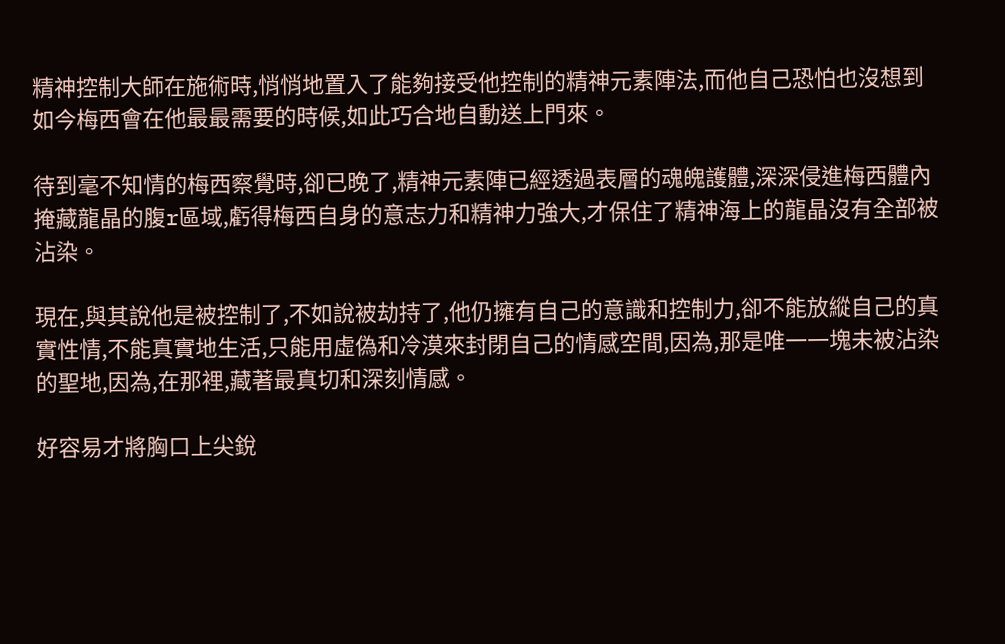精神控制大師在施術時,悄悄地置入了能夠接受他控制的精神元素陣法,而他自己恐怕也沒想到如今梅西會在他最最需要的時候,如此巧合地自動送上門來。

待到毫不知情的梅西察覺時,卻已晚了,精神元素陣已經透過表層的魂魄護體,深深侵進梅西體內掩藏龍晶的腹r區域,虧得梅西自身的意志力和精神力強大,才保住了精神海上的龍晶沒有全部被沾染。

現在,與其說他是被控制了,不如說被劫持了,他仍擁有自己的意識和控制力,卻不能放縱自己的真實性情,不能真實地生活,只能用虛偽和冷漠來封閉自己的情感空間,因為,那是唯一一塊未被沾染的聖地,因為,在那裡,藏著最真切和深刻情感。

好容易才將胸口上尖銳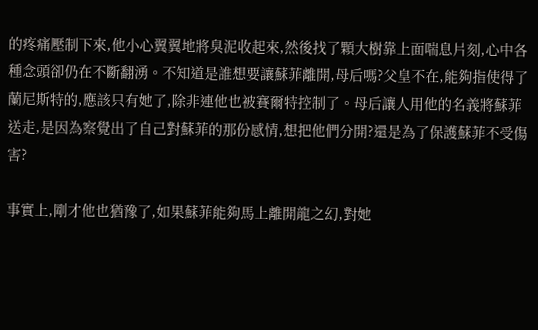的疼痛壓制下來,他小心翼翼地將臭泥收起來,然後找了顆大樹靠上面喘息片刻,心中各種念頭卻仍在不斷翻湧。不知道是誰想要讓蘇菲離開,母后嗎?父皇不在,能夠指使得了蘭尼斯特的,應該只有她了,除非連他也被賽爾特控制了。母后讓人用他的名義將蘇菲送走,是因為察覺出了自己對蘇菲的那份感情,想把他們分開?還是為了保護蘇菲不受傷害?

事實上,剛才他也猶豫了,如果蘇菲能夠馬上離開龍之幻,對她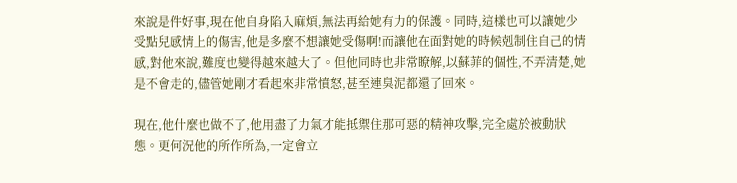來說是件好事,現在他自身陷入麻煩,無法再給她有力的保護。同時,這樣也可以讓她少受點兒感情上的傷害,他是多麼不想讓她受傷啊!而讓他在面對她的時候剋制住自己的情感,對他來說,難度也變得越來越大了。但他同時也非常瞭解,以蘇菲的個性,不弄清楚,她是不會走的,儘管她剛才看起來非常憤怒,甚至連臭泥都還了回來。

現在,他什麼也做不了,他用盡了力氣才能抵禦住那可惡的精神攻擊,完全處於被動狀態。更何況他的所作所為,一定會立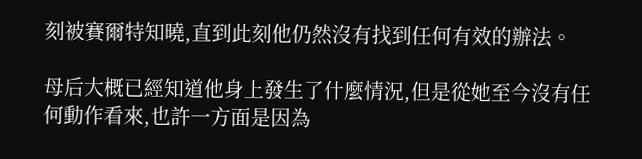刻被賽爾特知曉,直到此刻他仍然沒有找到任何有效的辦法。

母后大概已經知道他身上發生了什麼情況,但是從她至今沒有任何動作看來,也許一方面是因為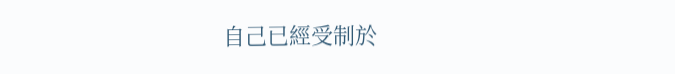自己已經受制於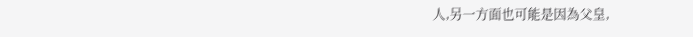人,另一方面也可能是因為父皇,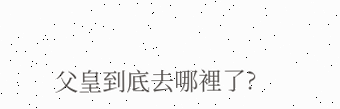父皇到底去哪裡了?